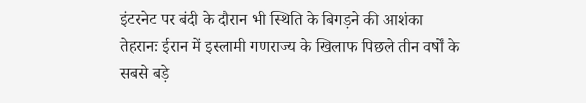इंटरनेट पर बंदी के दौरान भी स्थिति के बिगड़ने की आशंका
तेहरानः ईरान में इस्लामी गणराज्य के खिलाफ पिछले तीन वर्षों के सबसे बड़े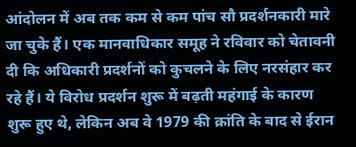आंदोलन में अब तक कम से कम पांच सौ प्रदर्शनकारी मारे जा चुके हैं। एक मानवाधिकार समूह ने रविवार को चेतावनी दी कि अधिकारी प्रदर्शनों को कुचलने के लिए नरसंहार कर रहे हैं। ये विरोध प्रदर्शन शुरू में बढ़ती महंगाई के कारण शुरू हुए थे, लेकिन अब वे 1979 की क्रांति के बाद से ईरान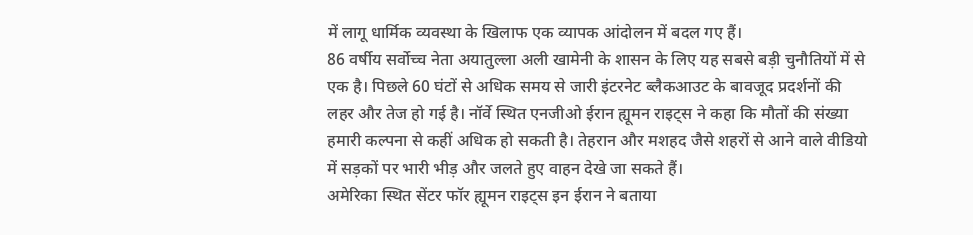में लागू धार्मिक व्यवस्था के खिलाफ एक व्यापक आंदोलन में बदल गए हैं।
86 वर्षीय सर्वोच्च नेता अयातुल्ला अली खामेनी के शासन के लिए यह सबसे बड़ी चुनौतियों में से एक है। पिछले 60 घंटों से अधिक समय से जारी इंटरनेट ब्लैकआउट के बावजूद प्रदर्शनों की लहर और तेज हो गई है। नॉर्वे स्थित एनजीओ ईरान ह्यूमन राइट्स ने कहा कि मौतों की संख्या हमारी कल्पना से कहीं अधिक हो सकती है। तेहरान और मशहद जैसे शहरों से आने वाले वीडियो में सड़कों पर भारी भीड़ और जलते हुए वाहन देखे जा सकते हैं।
अमेरिका स्थित सेंटर फॉर ह्यूमन राइट्स इन ईरान ने बताया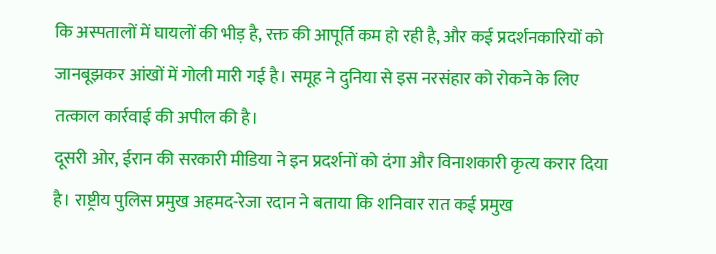कि अस्पतालों में घायलों की भीड़ है, रक्त की आपूर्ति कम हो रही है, और कई प्रदर्शनकारियों को जानबूझकर आंखों में गोली मारी गई है। समूह ने दुनिया से इस नरसंहार को रोकने के लिए तत्काल कार्रवाई की अपील की है।
दूसरी ओर, ईरान की सरकारी मीडिया ने इन प्रदर्शनों को दंगा और विनाशकारी कृत्य करार दिया है। राष्ट्रीय पुलिस प्रमुख अहमद-रेजा रदान ने बताया कि शनिवार रात कई प्रमुख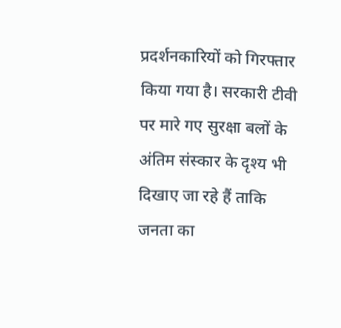प्रदर्शनकारियों को गिरफ्तार किया गया है। सरकारी टीवी पर मारे गए सुरक्षा बलों के अंतिम संस्कार के दृश्य भी दिखाए जा रहे हैं ताकि जनता का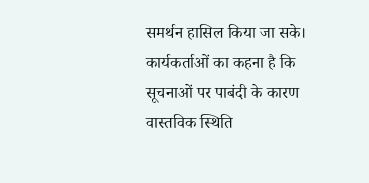समर्थन हासिल किया जा सके। कार्यकर्ताओं का कहना है कि सूचनाओं पर पाबंदी के कारण वास्तविक स्थिति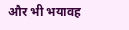और भी भयावह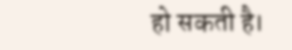हो सकती है।